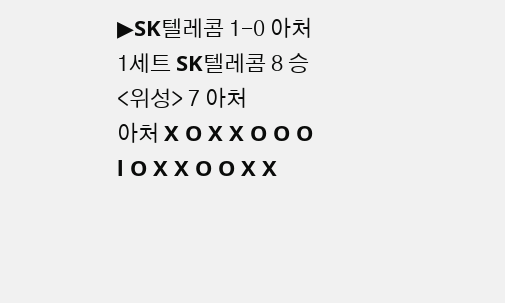▶SK텔레콤 1-0 아처
1세트 SK텔레콤 8 승 <위성> 7 아처
아처 X O X X O O O l O X X O O X X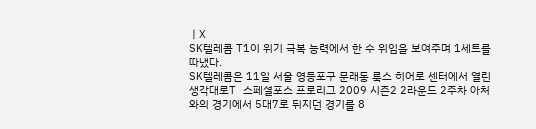ㅣX
SK텔레콤 T1이 위기 극복 능력에서 한 수 위임을 보여주며 1세트를 따냈다.
SK텔레콤은 11일 서울 영등포구 문래동 룩스 히어로 센터에서 열린 생각대로T 스페셜포스 프로리그 2009 시즌2 2라운드 2주차 아처와의 경기에서 5대7로 뒤지던 경기를 8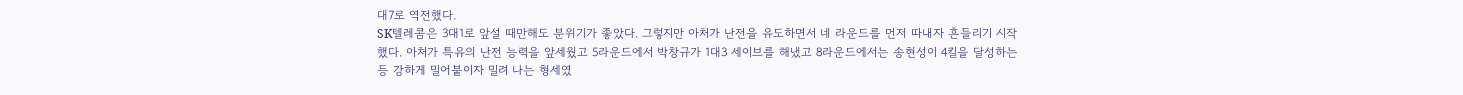대7로 역전했다.
SK텔레콤은 3대1로 앞설 때만해도 분위기가 좋았다. 그렇지만 아처가 난전을 유도하면서 네 라운드를 먼저 따내자 흔들리기 시작했다. 아처가 특유의 난전 능력을 앞세웠고 5라운드에서 박창규가 1대3 세이브를 해냈고 8라운드에서는 송현성이 4킬을 달성하는 등 강하게 밀어붙이자 밀려 나는 형세였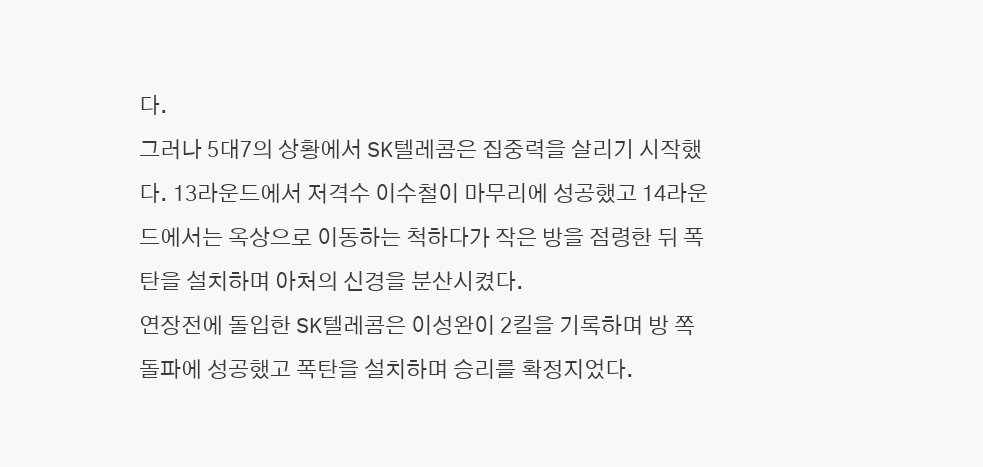다.
그러나 5대7의 상황에서 SK텔레콤은 집중력을 살리기 시작했다. 13라운드에서 저격수 이수철이 마무리에 성공했고 14라운드에서는 옥상으로 이동하는 척하다가 작은 방을 점령한 뒤 폭탄을 설치하며 아처의 신경을 분산시켰다.
연장전에 돌입한 SK텔레콤은 이성완이 2킬을 기록하며 방 쪽 돌파에 성공했고 폭탄을 설치하며 승리를 확정지었다.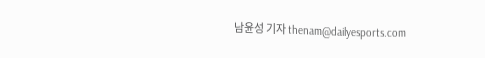남윤성 기자 thenam@dailyesports.com